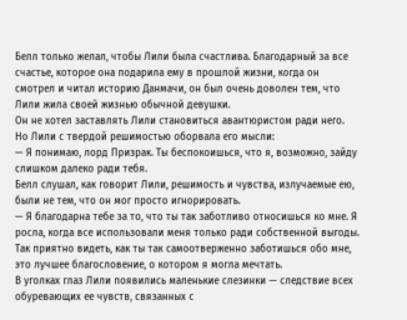Белл только желал, чтобы Лили была счастлива. Благодарный за все счастье, которое она подарила ему в прошлой жизни, когда он смотрел и читал историю Данмачи, он был очень доволен тем, что Лили жила своей жизнью обычной девушки.
Он не хотел заставлять Лили становиться авантюристом ради него.
Но Лили с твердой решимостью оборвала его мысли:
— Я понимаю, лорд Призрак. Ты беспокоишься, что я, возможно, зайду слишком далеко ради тебя.
Белл слушал, как говорит Лили, решимость и чувства, излучаемые ею, были не тем, что он мог просто игнорировать.
— Я благодарна тебе за то, что ты так заботливо относишься ко мне. Я росла, когда все использовали меня только ради собственной выгоды. Так приятно видеть, как ты так самоотверженно заботишься обо мне, это лучшее благословение, о котором я могла мечтать.
В уголках глаз Лили появились маленькие слезинки — следствие всех обуревающих ее чувств, связанных с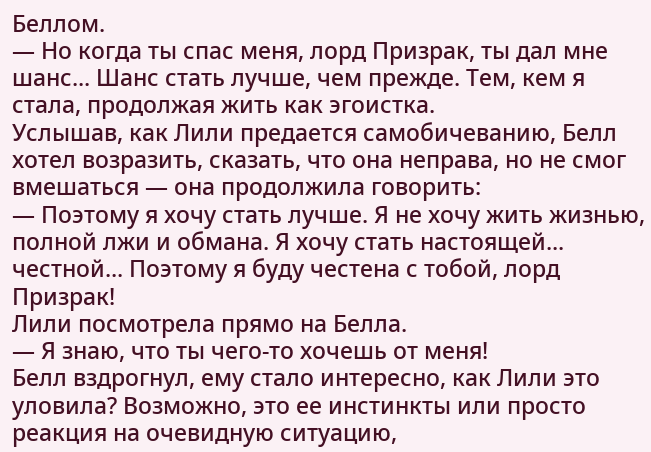Беллом.
— Но когда ты спас меня, лорд Призрак, ты дал мне шанс... Шанс стать лучше, чем прежде. Тем, кем я стала, продолжая жить как эгоистка.
Услышав, как Лили предается самобичеванию, Белл хотел возразить, сказать, что она неправа, но не смог вмешаться — она продолжила говорить:
— Поэтому я хочу стать лучше. Я не хочу жить жизнью, полной лжи и обмана. Я хочу стать настоящей... честной... Поэтому я буду честена с тобой, лорд Призрак!
Лили посмотрела прямо на Белла.
— Я знаю, что ты чего-то хочешь от меня!
Белл вздрогнул, ему стало интересно, как Лили это уловила? Возможно, это ее инстинкты или просто реакция на очевидную ситуацию,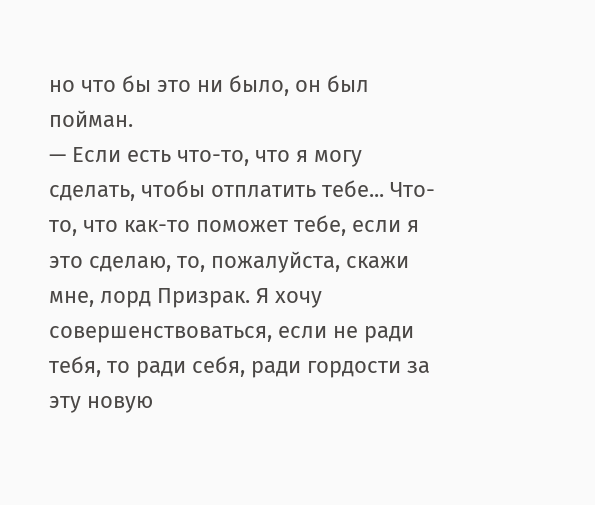но что бы это ни было, он был пойман.
— Если есть что-то, что я могу сделать, чтобы отплатить тебе... Что-то, что как-то поможет тебе, если я это сделаю, то, пожалуйста, скажи мне, лорд Призрак. Я хочу совершенствоваться, если не ради тебя, то ради себя, ради гордости за эту новую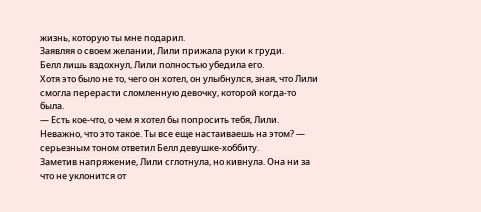жизнь, которую ты мне подарил.
Заявляя о своем желании, Лили прижала руки к груди.
Белл лишь вздохнул, Лили полностью убедила его.
Хотя это было не то, чего он хотел, он улыбнулся, зная, что Лили смогла перерасти сломленную девочку, которой когда-то была.
— Есть кое-что, о чем я хотел бы попросить тебя, Лили. Неважно, что это такое. Ты все еще настаиваешь на этом? — серьезным тоном ответил Белл девушке-хоббиту.
Заметив напряжение, Лили сглотнула, но кивнула. Она ни за что не уклонится от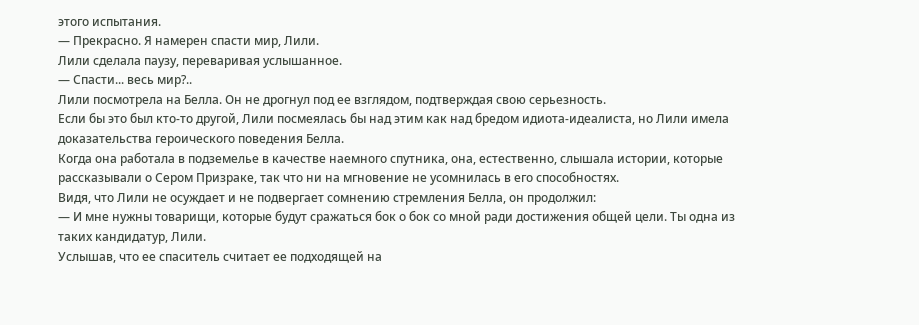этого испытания.
— Прекрасно. Я намерен спасти мир, Лили.
Лили сделала паузу, переваривая услышанное.
— Спасти... весь мир?..
Лили посмотрела на Белла. Он не дрогнул под ее взглядом, подтверждая свою серьезность.
Если бы это был кто-то другой, Лили посмеялась бы над этим как над бредом идиота-идеалиста, но Лили имела доказательства героического поведения Белла.
Когда она работала в подземелье в качестве наемного спутника, она, естественно, слышала истории, которые рассказывали о Сером Призраке, так что ни на мгновение не усомнилась в его способностях.
Видя, что Лили не осуждает и не подвергает сомнению стремления Белла, он продолжил:
— И мне нужны товарищи, которые будут сражаться бок о бок со мной ради достижения общей цели. Ты одна из таких кандидатур, Лили.
Услышав, что ее спаситель считает ее подходящей на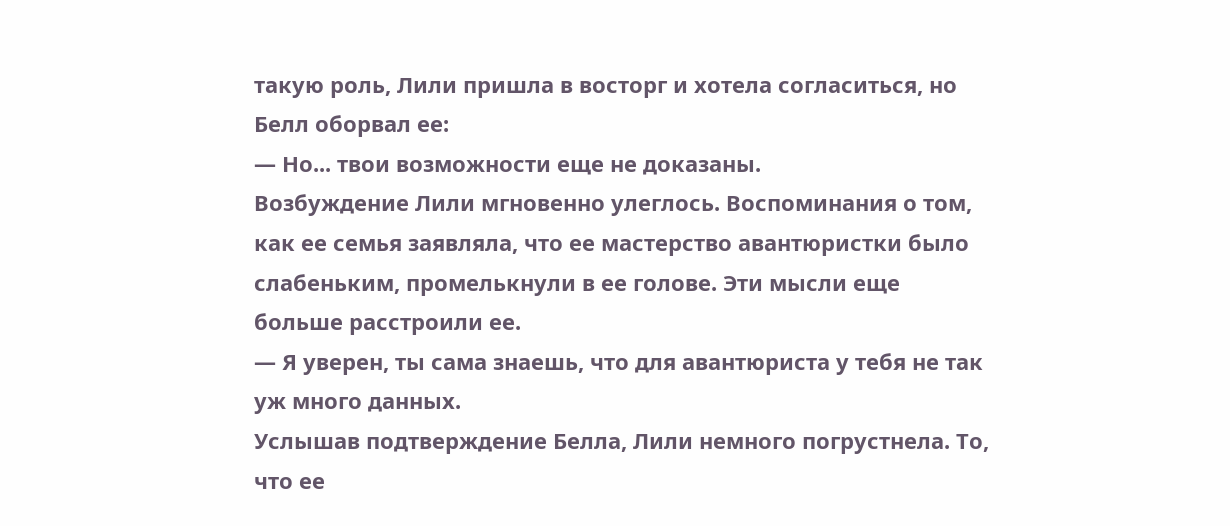такую роль, Лили пришла в восторг и хотела согласиться, но Белл оборвал ее:
— Но... твои возможности еще не доказаны.
Возбуждение Лили мгновенно улеглось. Воспоминания о том, как ее семья заявляла, что ее мастерство авантюристки было слабеньким, промелькнули в ее голове. Эти мысли еще больше расстроили ее.
— Я уверен, ты сама знаешь, что для авантюриста у тебя не так уж много данных.
Услышав подтверждение Белла, Лили немного погрустнела. То, что ее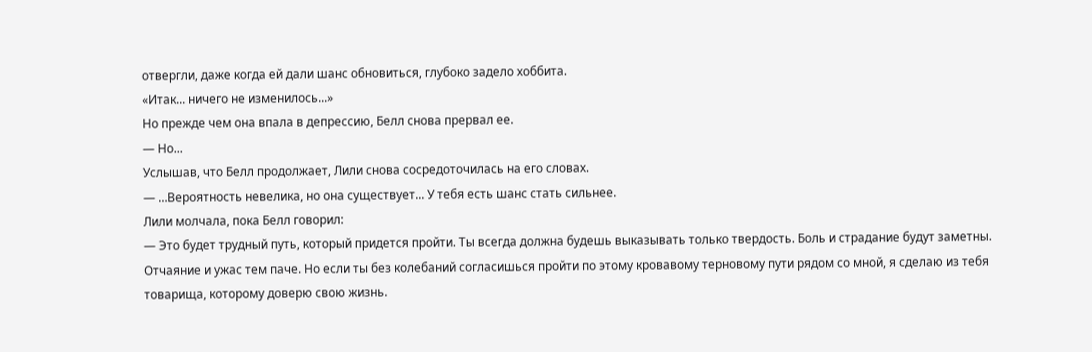отвергли, даже когда ей дали шанс обновиться, глубоко задело хоббита.
«Итак... ничего не изменилось...»
Но прежде чем она впала в депрессию, Белл снова прервал ее.
— Но...
Услышав, что Белл продолжает, Лили снова сосредоточилась на его словах.
— …Вероятность невелика, но она существует... У тебя есть шанс стать сильнее.
Лили молчала, пока Белл говорил:
— Это будет трудный путь, который придется пройти. Ты всегда должна будешь выказывать только твердость. Боль и страдание будут заметны. Отчаяние и ужас тем паче. Но если ты без колебаний согласишься пройти по этому кровавому терновому пути рядом со мной, я сделаю из тебя товарища, которому доверю свою жизнь.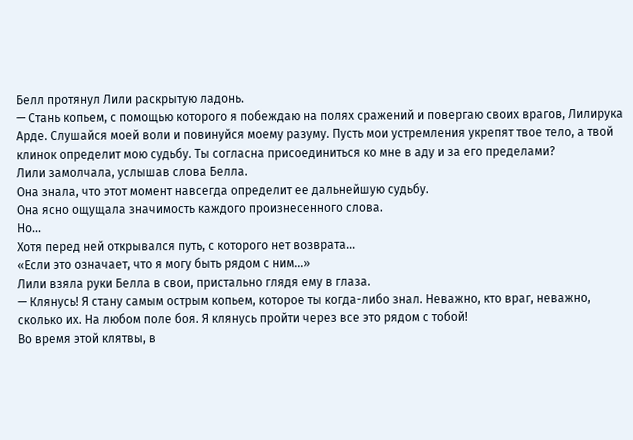Белл протянул Лили раскрытую ладонь.
— Стань копьем, с помощью которого я побеждаю на полях сражений и повергаю своих врагов, Лилирука Арде. Слушайся моей воли и повинуйся моему разуму. Пусть мои устремления укрепят твое тело, а твой клинок определит мою судьбу. Ты согласна присоединиться ко мне в аду и за его пределами?
Лили замолчала, услышав слова Белла.
Она знала, что этот момент навсегда определит ее дальнейшую судьбу.
Она ясно ощущала значимость каждого произнесенного слова.
Но...
Хотя перед ней открывался путь, с которого нет возврата...
«Если это означает, что я могу быть рядом с ним...»
Лили взяла руки Белла в свои, пристально глядя ему в глаза.
— Клянусь! Я стану самым острым копьем, которое ты когда-либо знал. Неважно, кто враг, неважно, сколько их. На любом поле боя. Я клянусь пройти через все это рядом с тобой!
Во время этой клятвы, в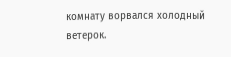комнату ворвался холодный ветерок.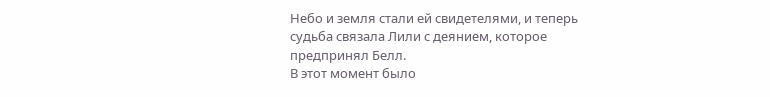Небо и земля стали ей свидетелями, и теперь судьба связала Лили с деянием, которое предпринял Белл.
В этот момент было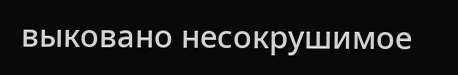выковано несокрушимое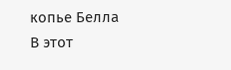копье Белла
В этот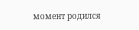момент родился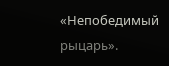«Непобедимый рыцарь».